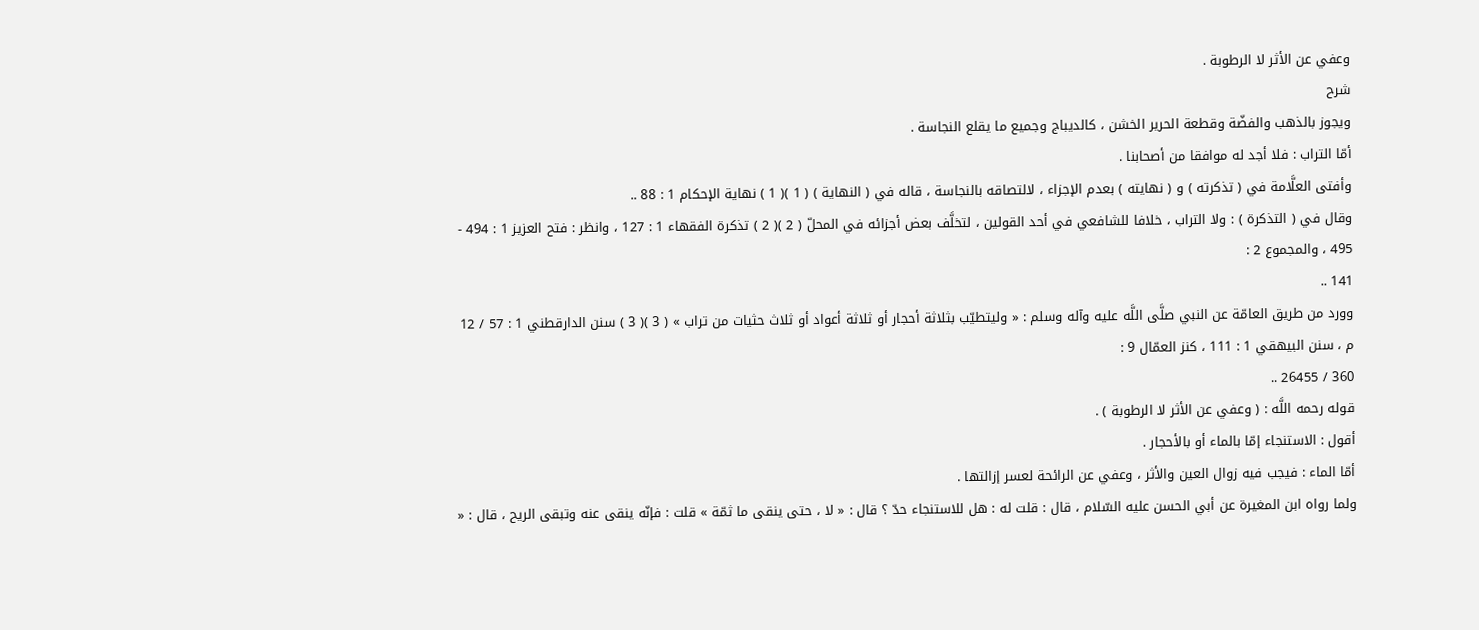وعفي عن الأثر لا الرطوبة .
شرح
ويجوز بالذهب والفضّة وقطعة الحرير الخشن ، كالديباج وجميع ما يقلع النجاسة .
أمّا التراب : فلا أجد له موافقا من أصحابنا .
وأفتى العلَّامة في ( تذكرته ) و ( نهايته ) بعدم الإجزاء ، لالتصاقه بالنجاسة ، قاله في ( النهاية ) ( 1 )( 1 ) نهاية الإحكام 1 : 88 ..
وقال في ( التذكرة ) : ولا التراب ، خلافا للشافعي في أحد القولين ، لتخلَّف بعض أجزائه في المحلّ ( 2 )( 2 ) تذكرة الفقهاء 1 : 127 ، وانظر : فتح العزيز 1 : 494 - 495 ، والمجموع 2 :
141 ..
وورد من طريق العامّة عن النبي صلَّى اللَّه عليه وآله وسلم : « وليتطيّب بثلاثة أحجار أو ثلاثة أعواد أو ثلاث حثيات من تراب » ( 3 )( 3 ) سنن الدارقطني 1 : 57 / 12 م ، سنن البيهقي 1 : 111 ، كنز العمّال 9 :
360 / 26455 ..
قوله رحمه اللَّه : ( وعفي عن الأثر لا الرطوبة ) .
أقول : الاستنجاء إمّا بالماء أو بالأحجار .
أمّا الماء : فيجب فيه زوال العين والأثر ، وعفي عن الرائحة لعسر إزالتها .
ولما رواه ابن المغيرة عن أبي الحسن عليه السّلام ، قال : قلت له : هل للاستنجاء حدّ ؟ قال : « لا ، حتى ينقى ما ثمّة » قلت : فإنّه ينقى عنه وتبقى الريح ، قال : «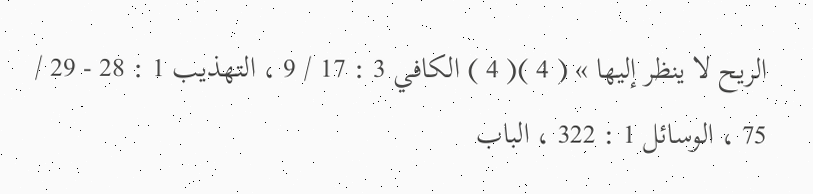الريح لا ينظر إليها » ( 4 )( 4 ) الكافي 3 : 17 / 9 ، التهذيب 1 : 28 - 29 / 75 ، الوسائل 1 : 322 ، الباب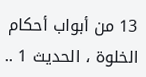13 من أبواب أحكام الخلوة ، الحديث 1 ..